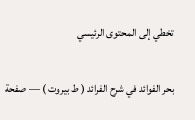تخطي إلى المحتوى الرئيسي

بحر الفوائد في شرح الفرائد ( ط بيروت ) — صفحة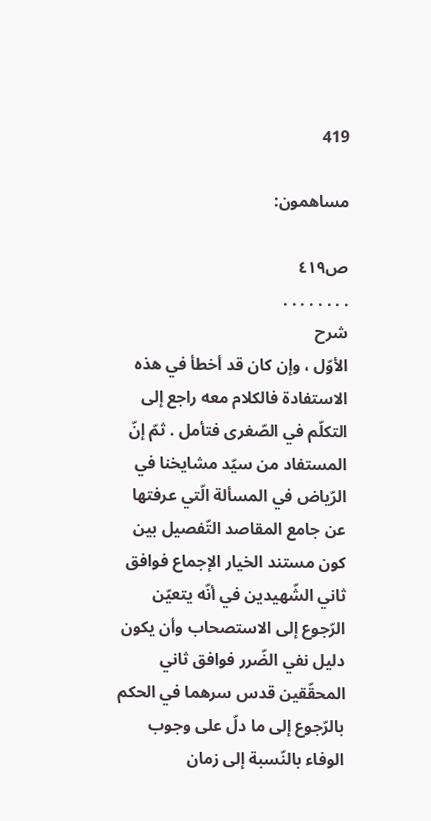419

مساهمون:

ص٤١٩
. . . . . . . .
شرح
الأوّل ، وإن كان قد أخطأ في هذه الاستفادة فالكلام معه راجع إلى التكلّم في الصّغرى فتأمل . ثمّ إنّ المستفاد من سيّد مشايخنا في الرّياض في المسألة الّتي عرفتها عن جامع المقاصد التّفصيل بين كون مستند الخيار الإجماع فوافق ثاني الشّهيدين في أنّه يتعيّن الرّجوع إلى الاستصحاب وأن يكون دليل نفي الضّرر فوافق ثاني المحقّقين قدس سرهما في الحكم بالرّجوع إلى ما دلّ على وجوب الوفاء بالنّسبة إلى زمان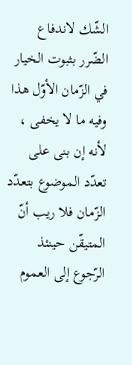الشّك لاندفاع الضّرر بثبوت الخيار في الزّمان الأوّل هذا وفيه ما لا يخفى ، لأنه إن بنى على تعدّد الموضوع بتعدّد الزّمان فلا ريب أنّ المتيقّن حينئذ الرّجوع إلى العموم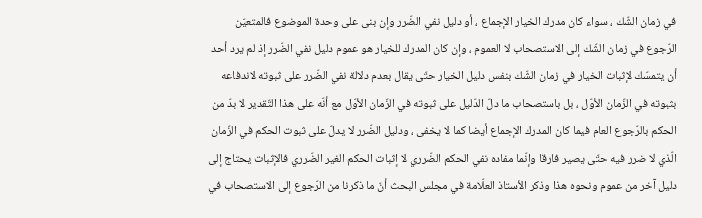في زمان الشّك ، سواء كان مدرك الخيار الإجماع ، أو دليل نفي الضّرر وإن بنى على وحدة الموضوع فالمتعيّن الرّجوع في زمان الشّك إلى الاستصحاب لا العموم ، وإن كان المدرك للخيار هو عموم دليل نفي الضّرر إذ لم يرد أحد أن يتمسّك لإثبات الخيار في زمان الشّك بنفس دليل الخيار حتّى يقال بعدم دلالة نفي الضّرر على ثبوته لاندفاعه بثبوته في الزّمان الأوّل ، بل باستصحاب ما دلّ الدّليل على ثبوته في الزّمان الأوّل مع أنّه على هذا التّقدير لا بدّ من الحكم بالرّجوع العام فيما كان المدرك الإجماع أيضا كما لا يخفى ، ودليل الضّرر لا يدلّ على ثبوت الحكم في الزّمان الّذي لا ضرر فيه حتّى يصير فارقا وإنّما مفاده نفي الحكم الضّرري لا إثبات الحكم الغير الضّرري فالإثبات يحتاج إلى دليل آخر من عموم ونحوه هذا وذكر الأستاذ العلّامة في مجلس البحث أنّ ما ذكرنا من الرّجوع إلى الاستصحاب في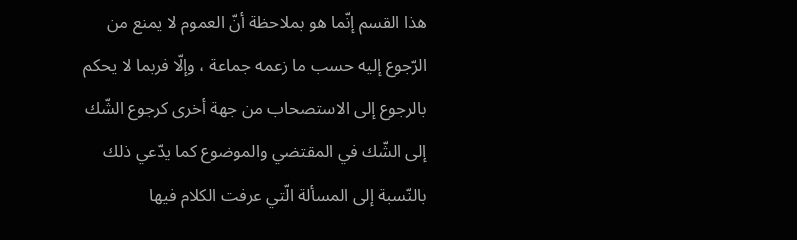هذا القسم إنّما هو بملاحظة أنّ العموم لا يمنع من الرّجوع إليه حسب ما زعمه جماعة ، وإلّا فربما لا يحكم بالرجوع إلى الاستصحاب من جهة أخرى كرجوع الشّك إلى الشّك في المقتضي والموضوع كما يدّعي ذلك بالنّسبة إلى المسألة الّتي عرفت الكلام فيها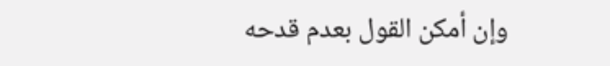وإن أمكن القول بعدم قدحه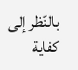بالنّظر إلى كفاية